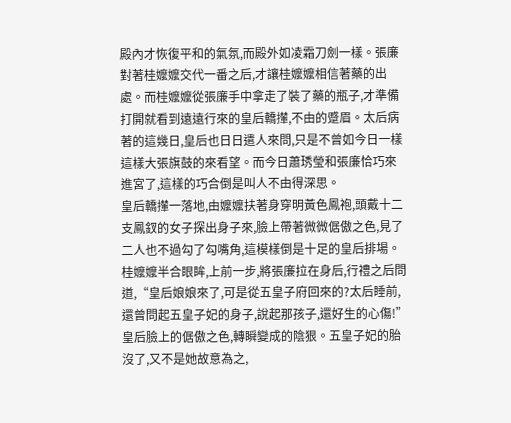殿內才恢復平和的氣氛,而殿外如凌霜刀劍一樣。張廉對著桂嬤嬤交代一番之后,才讓桂嬤嬤相信著藥的出處。而桂嬤嬤從張廉手中拿走了裝了藥的瓶子,才準備打開就看到遠遠行來的皇后轎攆,不由的蹙眉。太后病著的這幾日,皇后也日日遣人來問,只是不曾如今日一樣這樣大張旗鼓的來看望。而今日蕭琇瑩和張廉恰巧來進宮了,這樣的巧合倒是叫人不由得深思。
皇后轎攆一落地,由嬤嬤扶著身穿明黃色鳳袍,頭戴十二支鳳釵的女子探出身子來,臉上帶著微微倨傲之色,見了二人也不過勾了勾嘴角,這模樣倒是十足的皇后排場。
桂嬤嬤半合眼眸,上前一步,將張廉拉在身后,行禮之后問道,“皇后娘娘來了,可是從五皇子府回來的?太后睡前,還曾問起五皇子妃的身子,說起那孩子,還好生的心傷!”
皇后臉上的倨傲之色,轉瞬變成的陰狠。五皇子妃的胎沒了,又不是她故意為之,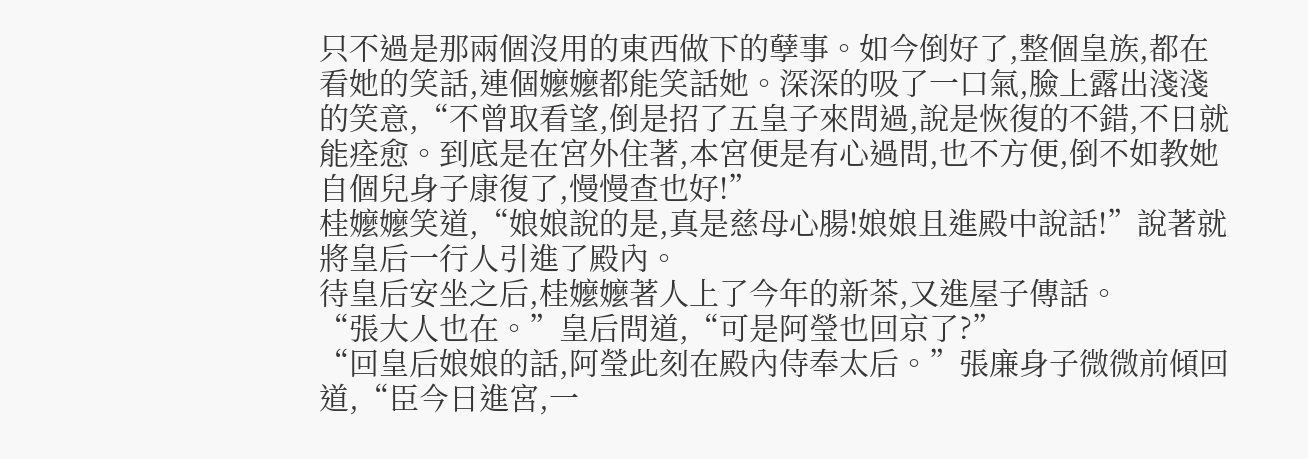只不過是那兩個沒用的東西做下的孽事。如今倒好了,整個皇族,都在看她的笑話,連個嬤嬤都能笑話她。深深的吸了一口氣,臉上露出淺淺的笑意,“不曾取看望,倒是招了五皇子來問過,說是恢復的不錯,不日就能痊愈。到底是在宮外住著,本宮便是有心過問,也不方便,倒不如教她自個兒身子康復了,慢慢查也好!”
桂嬤嬤笑道,“娘娘說的是,真是慈母心腸!娘娘且進殿中說話!”說著就將皇后一行人引進了殿內。
待皇后安坐之后,桂嬤嬤著人上了今年的新茶,又進屋子傳話。
“張大人也在。”皇后問道,“可是阿瑩也回京了?”
“回皇后娘娘的話,阿瑩此刻在殿內侍奉太后。”張廉身子微微前傾回道,“臣今日進宮,一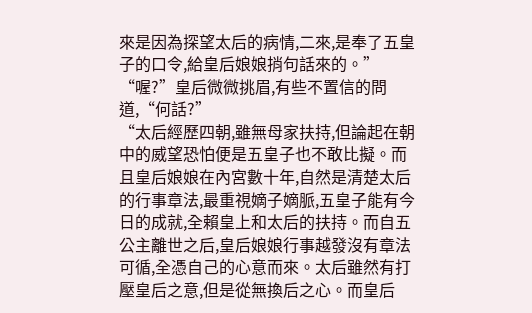來是因為探望太后的病情,二來,是奉了五皇子的口令,給皇后娘娘捎句話來的。”
“喔?”皇后微微挑眉,有些不置信的問道,“何話?”
“太后經歷四朝,雖無母家扶持,但論起在朝中的威望恐怕便是五皇子也不敢比擬。而且皇后娘娘在內宮數十年,自然是清楚太后的行事章法,最重視嫡子嫡脈,五皇子能有今日的成就,全賴皇上和太后的扶持。而自五公主離世之后,皇后娘娘行事越發沒有章法可循,全憑自己的心意而來。太后雖然有打壓皇后之意,但是從無換后之心。而皇后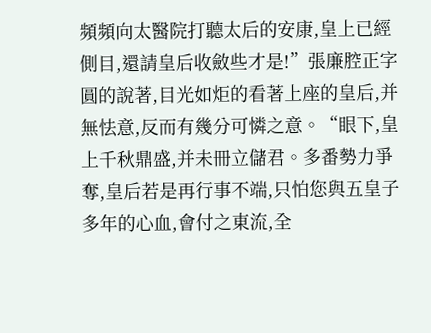頻頻向太醫院打聽太后的安康,皇上已經側目,還請皇后收斂些才是!”張廉腔正字圓的說著,目光如炬的看著上座的皇后,并無怯意,反而有幾分可憐之意。“眼下,皇上千秋鼎盛,并未冊立儲君。多番勢力爭奪,皇后若是再行事不端,只怕您與五皇子多年的心血,會付之東流,全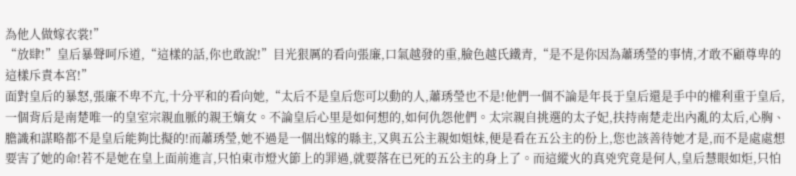為他人做嫁衣裳!”
“放肆!”皇后暴聲呵斥道,“這樣的話,你也敢說!”目光狠厲的看向張廉,口氣越發的重,臉色越氏鐵青,“是不是你因為蕭琇瑩的事情,才敢不顧尊卑的這樣斥責本宮!”
面對皇后的暴怒,張廉不卑不亢,十分平和的看向她,“太后不是皇后您可以動的人,蕭琇瑩也不是!他們一個不論是年長于皇后還是手中的權利重于皇后,一個背后是南楚唯一的皇室宗親血脈的親王嫡女。不論皇后心里是如何想的,如何仇怨他們。太宗親自挑選的太子妃,扶持南楚走出內亂的太后,心胸、膽識和謀略都不是皇后能夠比擬的!而蕭琇瑩,她不過是一個出嫁的縣主,又與五公主親如姐妹,便是看在五公主的份上,您也該善待她才是,而不是處處想要害了她的命!若不是她在皇上面前進言,只怕東市燈火節上的罪過,就要落在已死的五公主的身上了。而這縱火的真兇究竟是何人,皇后慧眼如炬,只怕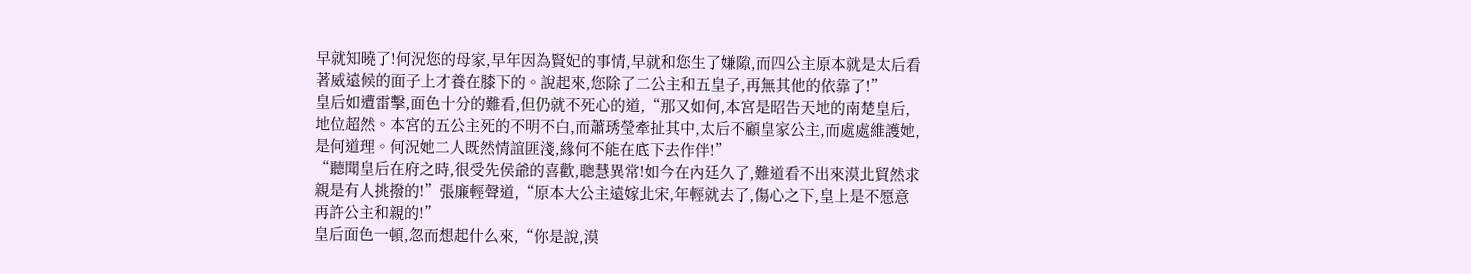早就知曉了!何況您的母家,早年因為賢妃的事情,早就和您生了嫌隙,而四公主原本就是太后看著威遠候的面子上才養在膝下的。說起來,您除了二公主和五皇子,再無其他的依靠了!”
皇后如遭雷擊,面色十分的難看,但仍就不死心的道,“那又如何,本宮是昭告天地的南楚皇后,地位超然。本宮的五公主死的不明不白,而蕭琇瑩牽扯其中,太后不顧皇家公主,而處處維護她,是何道理。何況她二人既然情誼匪淺,緣何不能在底下去作伴!”
“聽聞皇后在府之時,很受先侯爺的喜歡,聰慧異常!如今在內廷久了,難道看不出來漠北貿然求親是有人挑撥的!”張廉輕聲道,“原本大公主遠嫁北宋,年輕就去了,傷心之下,皇上是不愿意再許公主和親的!”
皇后面色一頓,忽而想起什么來,“你是說,漠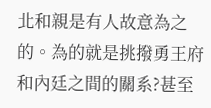北和親是有人故意為之的。為的就是挑撥勇王府和內廷之間的關系?甚至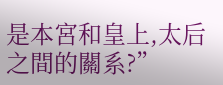是本宮和皇上,太后之間的關系?”